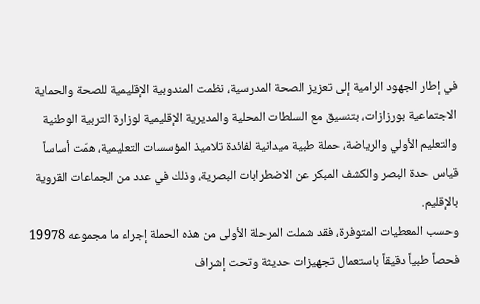في إطار الجهود الرامية إلى تعزيز الصحة المدرسية، نظمت المندوبية الإقليمية للصحة والحماية الاجتماعية بورزازات، بتنسيق مع السلطات المحلية والمديرية الإقليمية لوزارة التربية الوطنية والتعليم الأولي والرياضة، حملة طبية ميدانية لفائدة تلاميذ المؤسسات التعليمية، همّت أساساً قياس حدة البصر والكشف المبكر عن الاضطرابات البصرية، وذلك في عدد من الجماعات القروية بالإقليم.
وحسب المعطيات المتوفرة، فقد شملت المرحلة الأولى من هذه الحملة إجراء ما مجموعه 19978 فحصاً طبياً دقيقاً باستعمال تجهيزات حديثة وتحت إشراف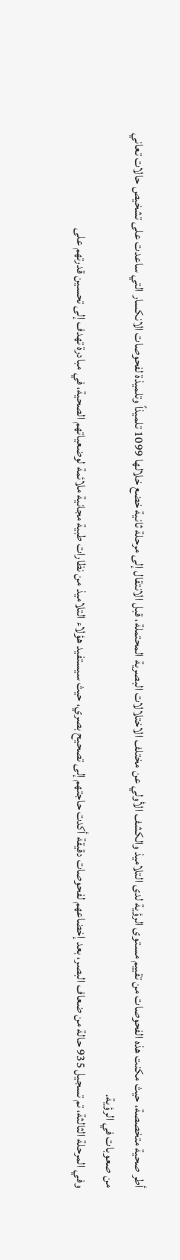أطر صحية متخصصة، حيث مكنت هذه الفحوصات من تقييم مستوى الرؤية لدى التلاميذ والكشف الأولي عن مختلف الاختلالات البصرية المحتملة، قبل الانتقال إلى مرحلة ثانية خضع خلالها 1099 تلميذاً وتلميذة لفحوصات الانكسار التي ساعدت على تشخيص حالات تعاني من صعوبات في الرؤية.
وفي المرحلة الثالثة، تم تسجيل 935 حالة من ضعاف البصر، بعد إخضاعهم لفحوصات دقيقة أكدت حاجتهم إلى تصحيح بصري، حيث سيستفيد هؤلاء التلاميذ من نظارات طبية مجانية ملائمة لوضعياتهم الصحية، في مبادرة تهدف إلى تحسين قدرتهم على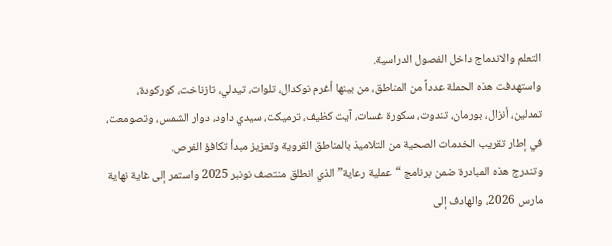التعلم والاندماج داخل الفصول الدراسية.
واستهدفت هذه الحملة عدداً من المناطق، من بينها أغرم نوكدال، تلوات، تيدلي، تازناخت، كوركودة، تمدلين، أنزال، بورمان، تندوت، سكورة غسات، آيت كظيف، ترميكت، سيدي داود، دوار الشمس، وتصومعت، في إطار تقريب الخدمات الصحية من التلاميذ بالمناطق القروية وتعزيز مبدأ تكافؤ الفرص.
وتندرج هذه المبادرة ضمن برنامج “عملية رعاية” الذي انطلق منتصف نونبر 2025 واستمر إلى غاية نهاية مارس 2026، والهادف إلى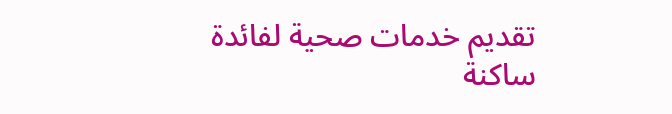تقديم خدمات صحية لفائدة ساكنة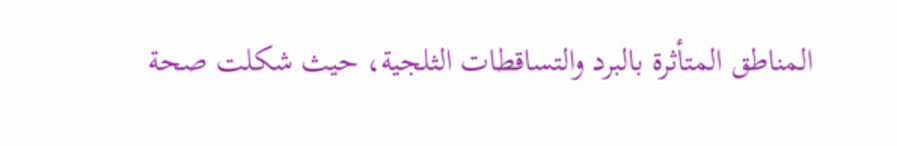المناطق المتأثرة بالبرد والتساقطات الثلجية، حيث شكلت صحة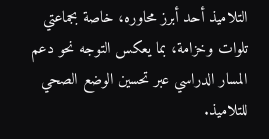التلاميذ أحد أبرز محاوره، خاصة بجماعتي تلوات وخزامة، بما يعكس التوجه نحو دعم المسار الدراسي عبر تحسين الوضع الصحي للتلاميذ.